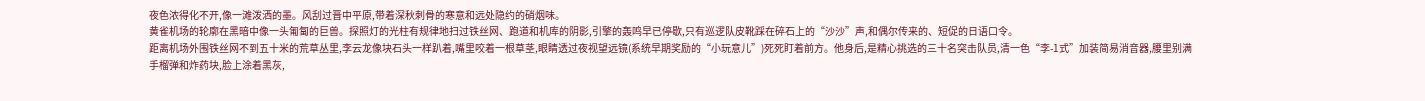夜色浓得化不开,像一滩泼洒的墨。风刮过晋中平原,带着深秋刺骨的寒意和远处隐约的硝烟味。
黄雀机场的轮廓在黑暗中像一头匍匐的巨兽。探照灯的光柱有规律地扫过铁丝网、跑道和机库的阴影,引擎的轰鸣早已停歇,只有巡逻队皮靴踩在碎石上的“沙沙”声,和偶尔传来的、短促的日语口令。
距离机场外围铁丝网不到五十米的荒草丛里,李云龙像块石头一样趴着,嘴里咬着一根草茎,眼睛透过夜视望远镜(系统早期奖励的“小玩意儿”)死死盯着前方。他身后,是精心挑选的三十名突击队员,清一色“李-1式”加装简易消音器,腰里别满手榴弹和炸药块,脸上涂着黑灰,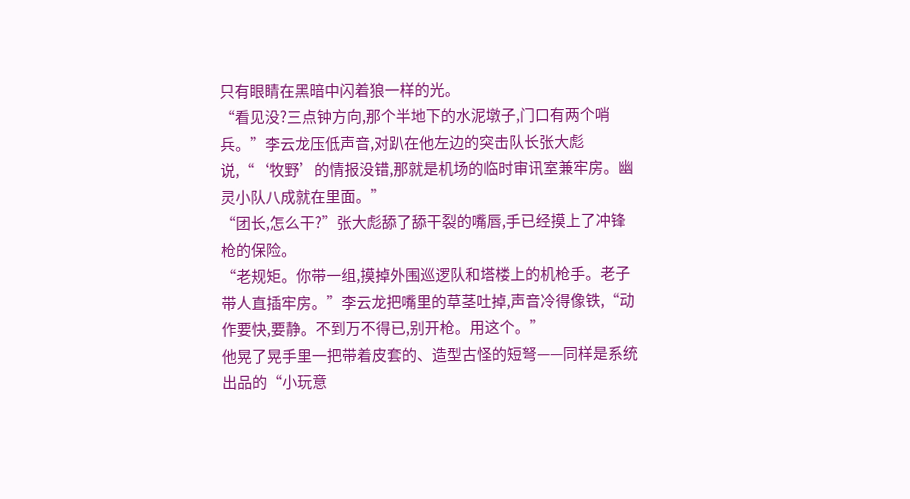只有眼睛在黑暗中闪着狼一样的光。
“看见没?三点钟方向,那个半地下的水泥墩子,门口有两个哨兵。”李云龙压低声音,对趴在他左边的突击队长张大彪说,“‘牧野’的情报没错,那就是机场的临时审讯室兼牢房。幽灵小队八成就在里面。”
“团长,怎么干?”张大彪舔了舔干裂的嘴唇,手已经摸上了冲锋枪的保险。
“老规矩。你带一组,摸掉外围巡逻队和塔楼上的机枪手。老子带人直插牢房。”李云龙把嘴里的草茎吐掉,声音冷得像铁,“动作要快,要静。不到万不得已,别开枪。用这个。”
他晃了晃手里一把带着皮套的、造型古怪的短弩——同样是系统出品的“小玩意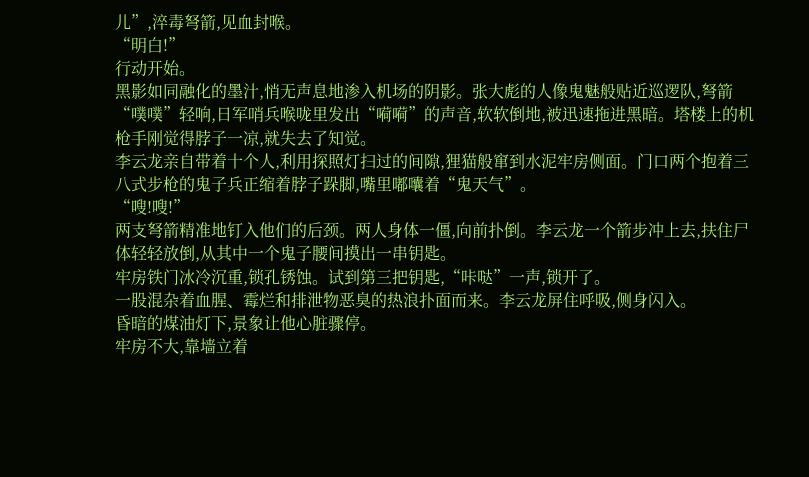儿”,淬毒弩箭,见血封喉。
“明白!”
行动开始。
黑影如同融化的墨汁,悄无声息地渗入机场的阴影。张大彪的人像鬼魅般贴近巡逻队,弩箭“噗噗”轻响,日军哨兵喉咙里发出“嗬嗬”的声音,软软倒地,被迅速拖进黑暗。塔楼上的机枪手刚觉得脖子一凉,就失去了知觉。
李云龙亲自带着十个人,利用探照灯扫过的间隙,狸猫般窜到水泥牢房侧面。门口两个抱着三八式步枪的鬼子兵正缩着脖子跺脚,嘴里嘟囔着“鬼天气”。
“嗖!嗖!”
两支弩箭精准地钉入他们的后颈。两人身体一僵,向前扑倒。李云龙一个箭步冲上去,扶住尸体轻轻放倒,从其中一个鬼子腰间摸出一串钥匙。
牢房铁门冰冷沉重,锁孔锈蚀。试到第三把钥匙,“咔哒”一声,锁开了。
一股混杂着血腥、霉烂和排泄物恶臭的热浪扑面而来。李云龙屏住呼吸,侧身闪入。
昏暗的煤油灯下,景象让他心脏骤停。
牢房不大,靠墙立着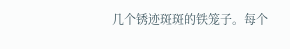几个锈迹斑斑的铁笼子。每个